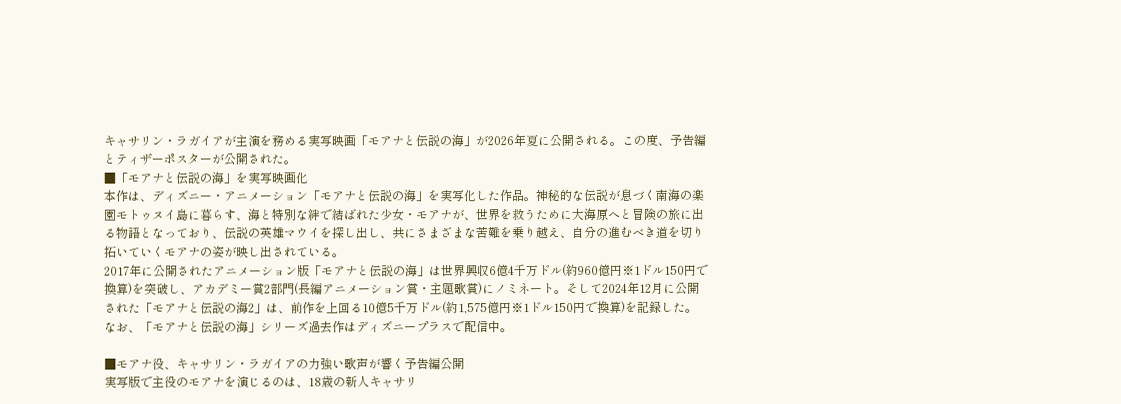キャサリン・ラガイアが主演を務める実写映画「モアナと伝説の海」が2026年夏に公開される。この度、予告編とティザーポスターが公開された。
■「モアナと伝説の海」を実写映画化
本作は、ディズニー・アニメーション「モアナと伝説の海」を実写化した作品。神秘的な伝説が息づく南海の楽園モトゥヌイ島に暮らす、海と特別な絆で結ばれた少女・モアナが、世界を救うために大海原へと冒険の旅に出る物語となっており、伝説の英雄マウイを探し出し、共にさまざまな苦難を乗り越え、自分の進むべき道を切り拓いていくモアナの姿が映し出されている。
2017年に公開されたアニメーション版「モアナと伝説の海」は世界興収6億4千万ドル(約960億円※1ドル150円で換算)を突破し、アカデミー賞2部門(長編アニメーション賞・主題歌賞)にノミネート。そして2024年12月に公開された「モアナと伝説の海2」は、前作を上回る10億5千万ドル(約1,575億円※1ドル150円で換算)を記録した。
なお、「モアナと伝説の海」シリーズ過去作はディズニープラスで配信中。

■モアナ役、キャサリン・ラガイアの力強い歌声が響く予告編公開
実写版で主役のモアナを演じるのは、18歳の新人キャサリ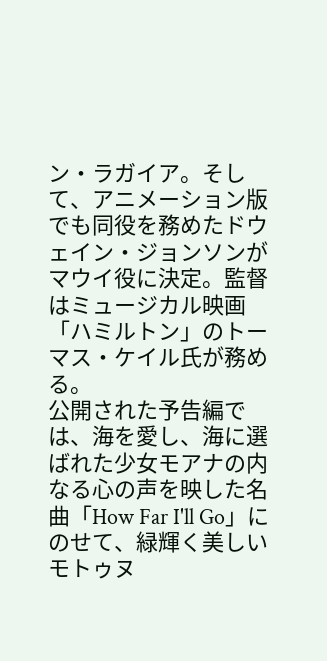ン・ラガイア。そして、アニメーション版でも同役を務めたドウェイン・ジョンソンがマウイ役に決定。監督はミュージカル映画「ハミルトン」のトーマス・ケイル氏が務める。
公開された予告編では、海を愛し、海に選ばれた少女モアナの内なる心の声を映した名曲「How Far I'll Go」にのせて、緑輝く美しいモトゥヌ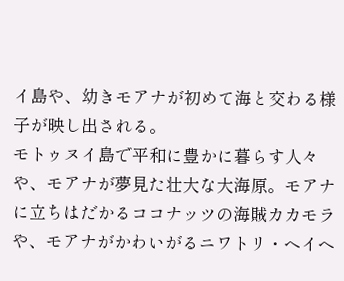イ島や、幼きモアナが初めて海と交わる様子が映し出される。
モトゥヌイ島で平和に豊かに暮らす人々や、モアナが夢見た壮大な大海原。モアナに立ちはだかるココナッツの海賊カカモラや、モアナがかわいがるニワトリ・ヘイヘ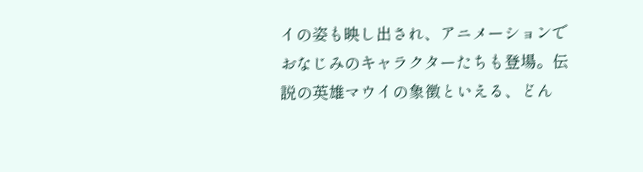イの姿も映し出され、アニメーションでおなじみのキャラクターたちも登場。伝説の英雄マウイの象徴といえる、どん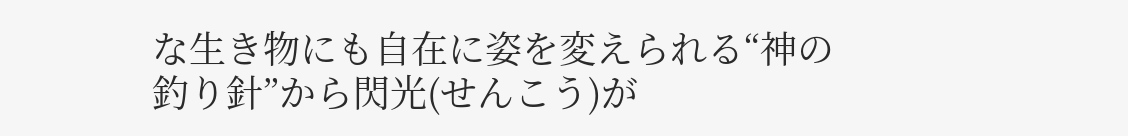な生き物にも自在に姿を変えられる“神の釣り針”から閃光(せんこう)が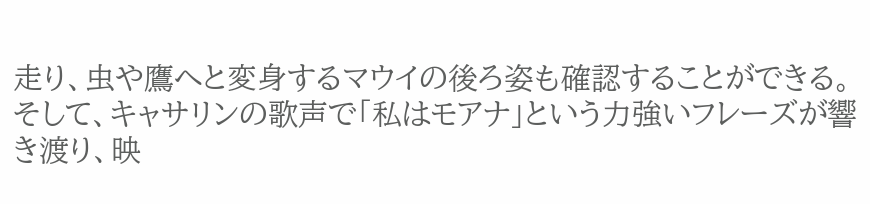走り、虫や鷹へと変身するマウイの後ろ姿も確認することができる。
そして、キャサリンの歌声で「私はモアナ」という力強いフレーズが響き渡り、映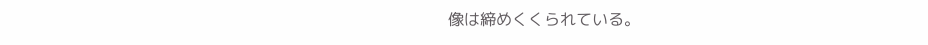像は締めくくられている。